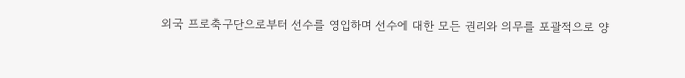외국 프로축구단으로부터 선수를 영입하며 선수에 대한 모든 권리와 의무를 포괄적으로 양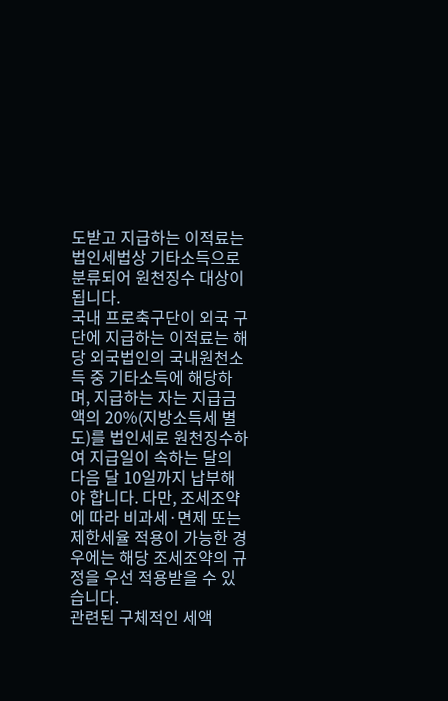도받고 지급하는 이적료는 법인세법상 기타소득으로 분류되어 원천징수 대상이 됩니다.
국내 프로축구단이 외국 구단에 지급하는 이적료는 해당 외국법인의 국내원천소득 중 기타소득에 해당하며, 지급하는 자는 지급금액의 20%(지방소득세 별도)를 법인세로 원천징수하여 지급일이 속하는 달의 다음 달 10일까지 납부해야 합니다. 다만, 조세조약에 따라 비과세·면제 또는 제한세율 적용이 가능한 경우에는 해당 조세조약의 규정을 우선 적용받을 수 있습니다.
관련된 구체적인 세액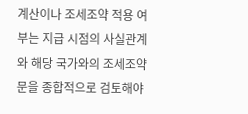계산이나 조세조약 적용 여부는 지급 시점의 사실관계와 해당 국가와의 조세조약문을 종합적으로 검토해야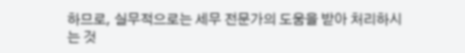하므로, 실무적으로는 세무 전문가의 도움을 받아 처리하시는 것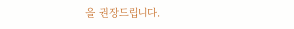을 권장드립니다.